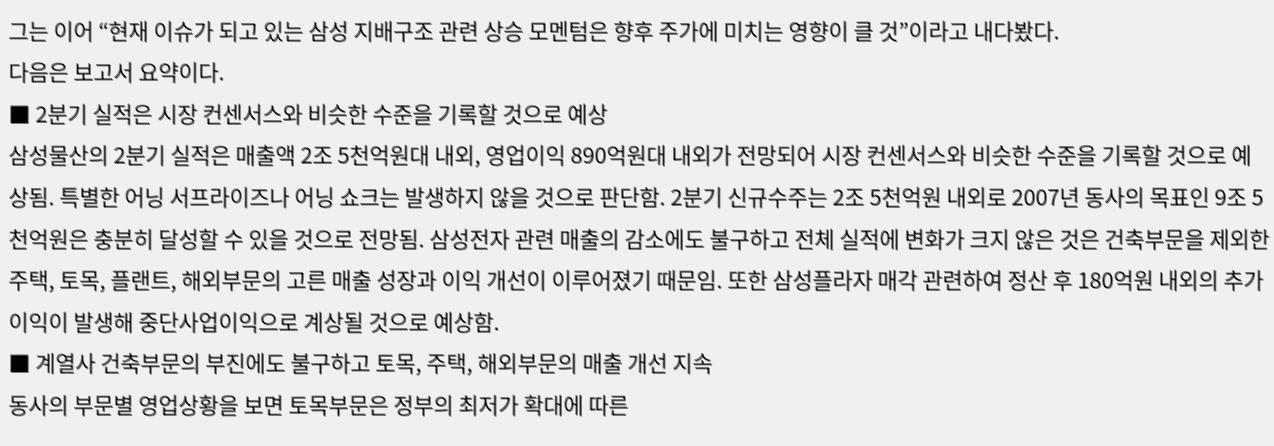그는 이어 “현재 이슈가 되고 있는 삼성 지배구조 관련 상승 모멘텀은 향후 주가에 미치는 영향이 클 것”이라고 내다봤다.
다음은 보고서 요약이다.
■ 2분기 실적은 시장 컨센서스와 비슷한 수준을 기록할 것으로 예상
삼성물산의 2분기 실적은 매출액 2조 5천억원대 내외, 영업이익 890억원대 내외가 전망되어 시장 컨센서스와 비슷한 수준을 기록할 것으로 예상됨. 특별한 어닝 서프라이즈나 어닝 쇼크는 발생하지 않을 것으로 판단함. 2분기 신규수주는 2조 5천억원 내외로 2007년 동사의 목표인 9조 5천억원은 충분히 달성할 수 있을 것으로 전망됨. 삼성전자 관련 매출의 감소에도 불구하고 전체 실적에 변화가 크지 않은 것은 건축부문을 제외한 주택, 토목, 플랜트, 해외부문의 고른 매출 성장과 이익 개선이 이루어졌기 때문임. 또한 삼성플라자 매각 관련하여 정산 후 180억원 내외의 추가이익이 발생해 중단사업이익으로 계상될 것으로 예상함.
■ 계열사 건축부문의 부진에도 불구하고 토목, 주택, 해외부문의 매출 개선 지속
동사의 부문별 영업상황을 보면 토목부문은 정부의 최저가 확대에 따른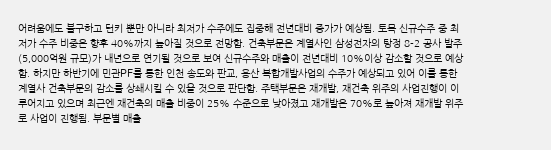어려움에도 불구하고 턴키 뿐만 아니라 최저가 수주에도 집중해 전년대비 증가가 예상됨. 토목 신규수주 중 최저가 수주 비중은 향후 40%까지 높아질 것으로 전망함. 건축부문은 계열사인 삼성전자의 탕정 8-2 공사 발주(5,000억원 규모)가 내년으로 연기될 것으로 보여 신규수주와 매출이 전년대비 10%이상 감소할 것으로 예상함. 하지만 하반기에 민관PF를 통한 인천 송도와 판교, 용산 복합개발사업의 수주가 예상되고 있어 이를 통한 계열사 건축부문의 감소를 상쇄시킬 수 있을 것으로 판단함. 주택부문은 재개발, 재건축 위주의 사업진행이 이루어지고 있으며 최근엔 재건축의 매출 비중이 25% 수준으로 낮아졌고 재개발은 70%로 높아져 재개발 위주로 사업이 진행됨. 부문별 매출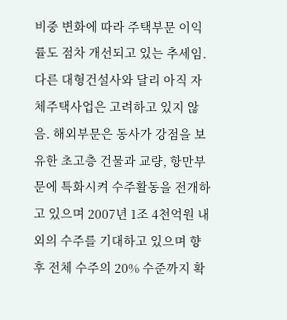비중 변화에 따라 주택부문 이익률도 점차 개선되고 있는 추세임. 다른 대형건설사와 달리 아직 자체주택사업은 고려하고 있지 않음. 해외부문은 동사가 강점을 보유한 초고층 건물과 교량, 항만부문에 특화시켜 수주활동을 전개하고 있으며 2007년 1조 4천억원 내외의 수주를 기대하고 있으며 향후 전체 수주의 20% 수준까지 확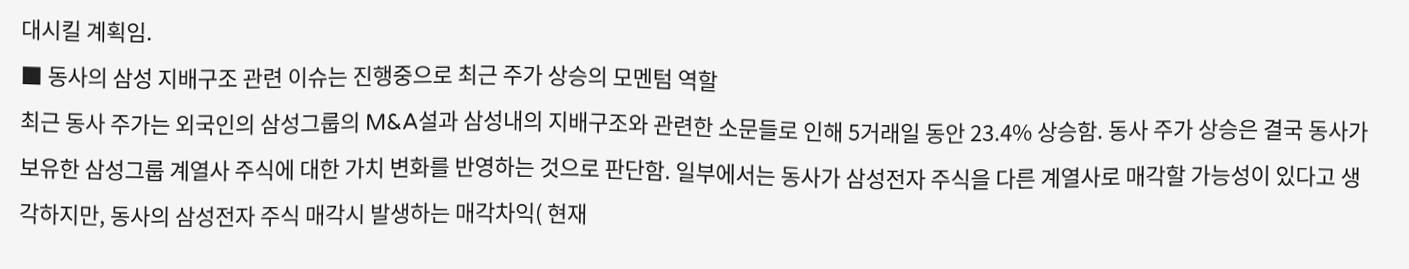대시킬 계획임.
■ 동사의 삼성 지배구조 관련 이슈는 진행중으로 최근 주가 상승의 모멘텀 역할
최근 동사 주가는 외국인의 삼성그룹의 M&A설과 삼성내의 지배구조와 관련한 소문들로 인해 5거래일 동안 23.4% 상승함. 동사 주가 상승은 결국 동사가 보유한 삼성그룹 계열사 주식에 대한 가치 변화를 반영하는 것으로 판단함. 일부에서는 동사가 삼성전자 주식을 다른 계열사로 매각할 가능성이 있다고 생각하지만, 동사의 삼성전자 주식 매각시 발생하는 매각차익( 현재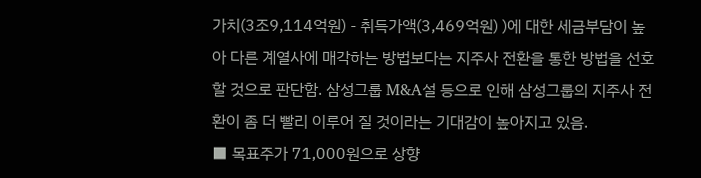가치(3조9,114억원) - 취득가액(3,469억원) )에 대한 세금부담이 높아 다른 계열사에 매각하는 방법보다는 지주사 전환을 통한 방법을 선호할 것으로 판단함. 삼성그룹 M&A설 등으로 인해 삼성그룹의 지주사 전환이 좀 더 빨리 이루어 질 것이라는 기대감이 높아지고 있음.
■ 목표주가 71,000원으로 상향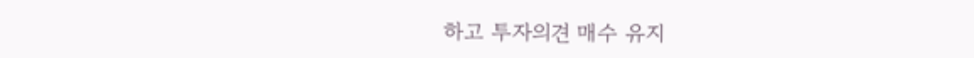하고 투자의견 매수 유지